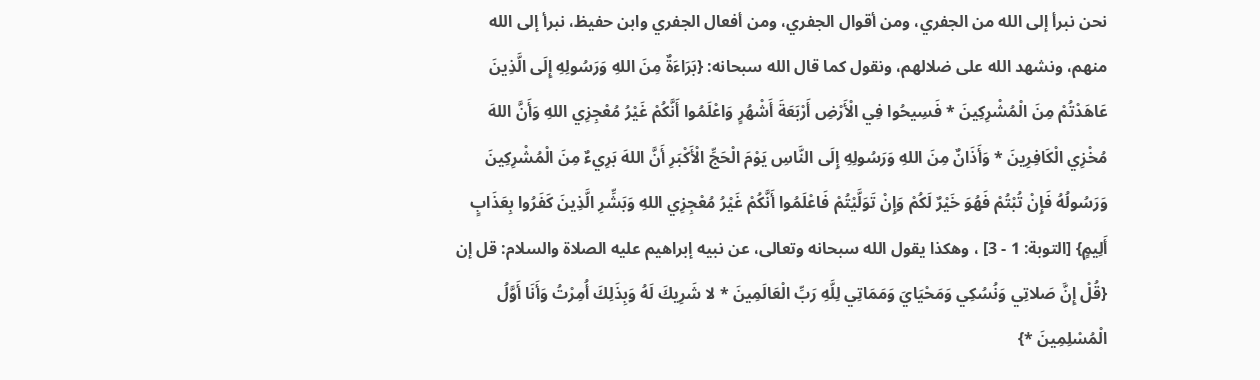نحن نبرأ إلى الله من الجفري، ومن أقوال الجفري، ومن أفعال الجفري وابن حفيظ، نبرأ إلى الله منهم، ونشهد الله على ضلالهم، ونقول كما قال الله سبحانه: {بَرَاءَةٌ مِنَ اللهِ وَرَسُولِهِ إِلَى الَّذِينَ عَاهَدْتُمْ مِنَ الْمُشْرِكِينَ * فَسِيحُوا فِي الْأَرْضِ أَرْبَعَةَ أَشْهُرٍ وَاعْلَمُوا أَنَّكُمْ غَيْرُ مُعْجِزِي اللهِ وَأَنَّ اللهَ مُخْزِي الْكَافِرِينَ * وَأَذَانٌ مِنَ اللهِ وَرَسُولِهِ إِلَى النَّاسِ يَوْمَ الْحَجِّ الْأَكْبَرِ أَنَّ اللهَ بَرِيءٌ مِنَ الْمُشْرِكِينَ وَرَسُولُهُ فَإِنْ تُبْتُمْ فَهُوَ خَيْرٌ لَكُمْ وَإِنْ تَوَلَّيْتُمْ فَاعْلَمُوا أَنَّكُمْ غَيْرُ مُعْجِزِي اللهِ وَبَشِّرِ الَّذِينَ كَفَرُوا بِعَذَابٍ أَلِيمٍ} [التوبة: 1 - 3] ، وهكذا يقول الله سبحانه وتعالى، عن نبيه إبراهيم عليه الصلاة والسلام: قل إن {قُلْ إِنَّ صَلاتِي وَنُسُكِي وَمَحْيَايَ وَمَمَاتِي لِلَّهِ رَبِّ الْعَالَمِينَ * لا شَرِيكَ لَهُ وَبِذَلِكَ أُمِرْتُ وَأَنَا أَوَّلُ الْمُسْلِمِينَ *}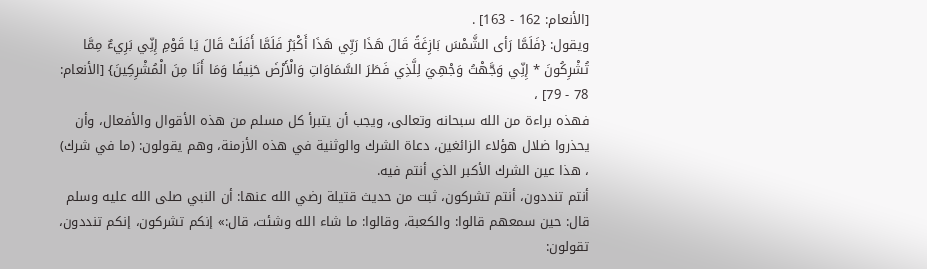[الأنعام: 162 - 163] .
ويقول: {فَلَمَّا رَأى الشَّمْسَ بَازِغَةً قَالَ هَذَا رَبِّي هَذَا أَكْبَرُ فَلَمَّا أَفَلَتْ قَالَ يَا قَوْمِ إِنِّي بَرِيءٌ مِمَّا تُشْرِكُونَ * إِنِّي وَجَّهْتُ وَجْهِيَ لِلَّذِي فَطَرَ السَّمَاوَاتِ وَالْأَرْضَ حَنِيفًا وَمَا أَنَا مِنَ الْمُشْرِكِينَ} [الأنعام: 78 - 79] ،
فهذه براءة من الله سبحانه وتعالى، ويجب أن يتبرأ كل مسلم من هذه الأقوال والأفعال، وأن يحذروا ضلال هؤلاء الزائغين، دعاة الشرك والوثنية في هذه الأزمنة، وهم يقولون: (ما في شرك) ، هذا عين الشرك الأكبر الذي أنتم فيه.
أنتم تنددون، أنتم تشركون، ثبت من حديث قتيلة رضي الله عنها: أن النبي صلى الله عليه وسلم قال: حين سمعهم قالوا: والكعبة، وقالوا: ما شاء الله وشئت، قال:» إنكم تشركون، إنكم تنددون، تقولون: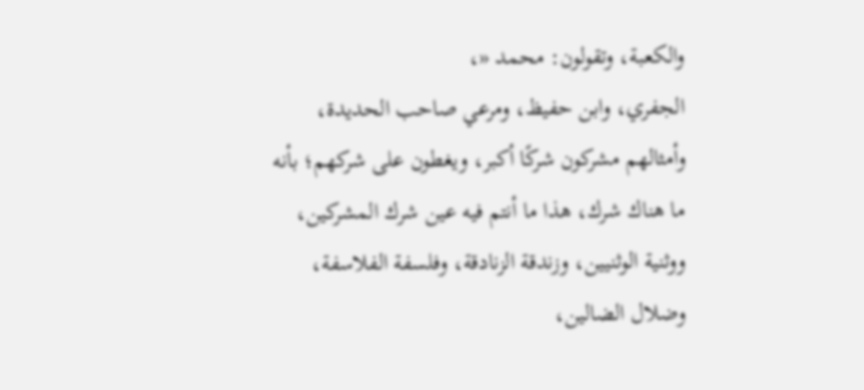والكعبة، وتقولون: محمد «،
الجفري، وابن حفيظ، ومرعي صاحب الحديدة، وأمثالهم مشركون شركًا أكبر، ويغطون على شركهم؛ بأنه ما هناك شرك، هذا ما أنتم فيه عين شرك المشركين، ووثنية الوثنيين، وزندقة الزنادقة، وفلسفة الفلاسفة، وضلال الضالين،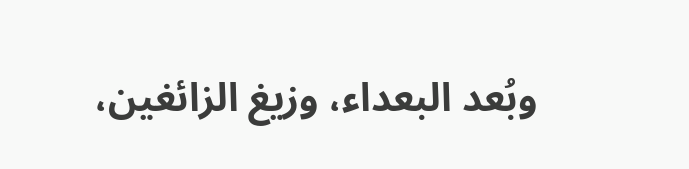وبُعد البعداء، وزيغ الزائغين،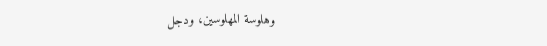وهلوسة المهلوسين، ودجل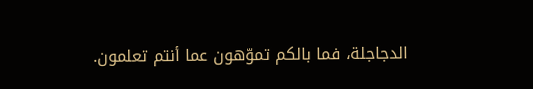الدجاجلة، فما بالكم تموّهون عما أنتم تعلمون.